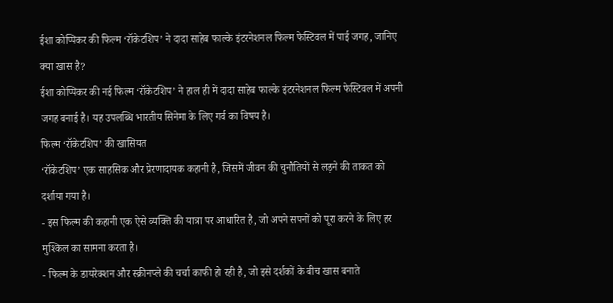ईशा कोप्पिकर की फिल्म ‘रॉकेटशिप’ ने दादा साहेब फाल्के इंटरनेशनल फिल्म फेस्टिवल में पाई जगह, जानिए क्या खास है?
ईशा कोप्पिकर की नई फिल्म ‘रॉकेटशिप’ ने हाल ही में दादा साहेब फाल्के इंटरनेशनल फिल्म फेस्टिवल में अपनी जगह बनाई है। यह उपलब्धि भारतीय सिनेमा के लिए गर्व का विषय है।
फिल्म ‘रॉकेटशिप’ की खासियत
‘रॉकेटशिप’ एक साहसिक और प्रेरणादायक कहानी है, जिसमें जीवन की चुनौतियों से लड़ने की ताकत को दर्शाया गया है।
- इस फिल्म की कहानी एक ऐसे व्यक्ति की यात्रा पर आधारित है, जो अपने सपनों को पूरा करने के लिए हर मुश्किल का सामना करता है।
- फिल्म के डायरेक्शन और स्क्रीनप्ले की चर्चा काफी हो रही है, जो इसे दर्शकों के बीच खास बनाते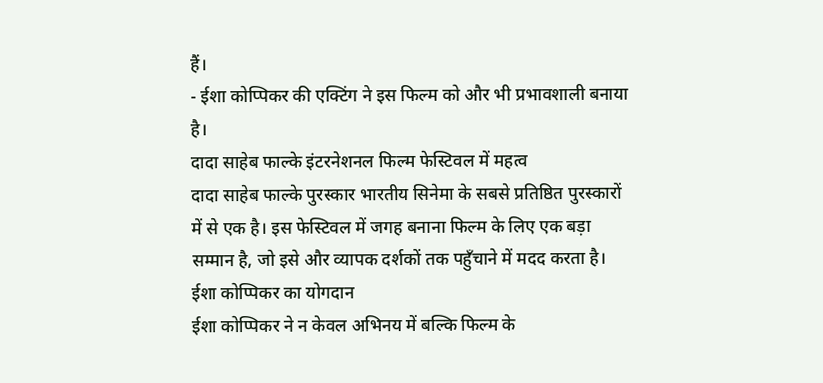हैं।
- ईशा कोप्पिकर की एक्टिंग ने इस फिल्म को और भी प्रभावशाली बनाया है।
दादा साहेब फाल्के इंटरनेशनल फिल्म फेस्टिवल में महत्व
दादा साहेब फाल्के पुरस्कार भारतीय सिनेमा के सबसे प्रतिष्ठित पुरस्कारों में से एक है। इस फेस्टिवल में जगह बनाना फिल्म के लिए एक बड़ा सम्मान है, जो इसे और व्यापक दर्शकों तक पहुँचाने में मदद करता है।
ईशा कोप्पिकर का योगदान
ईशा कोप्पिकर ने न केवल अभिनय में बल्कि फिल्म के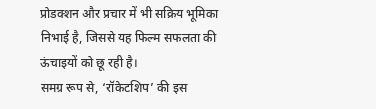प्रोडक्शन और प्रचार में भी सक्रिय भूमिका निभाई है, जिससे यह फिल्म सफलता की ऊंचाइयों को छू रही है।
समग्र रूप से, ‘रॉकेटशिप’ की इस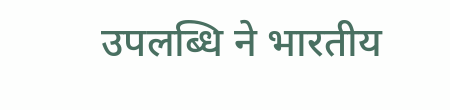उपलब्धि ने भारतीय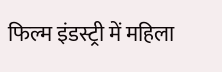फिल्म इंडस्ट्री में महिला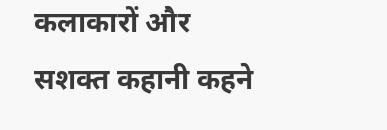कलाकारों और सशक्त कहानी कहने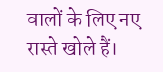वालों के लिए नए रास्ते खोले हैं।